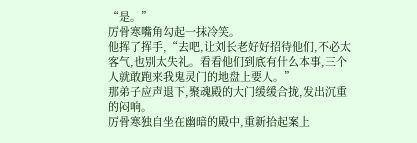“是。”
厉骨寒嘴角勾起一抹冷笑。
他挥了挥手,“去吧,让刘长老好好招待他们,不必太客气,也别太失礼。看看他们到底有什么本事,三个人就敢跑来我鬼灵门的地盘上要人。”
那弟子应声退下,聚魂殿的大门缓缓合拢,发出沉重的闷响。
厉骨寒独自坐在幽暗的殿中,重新拾起案上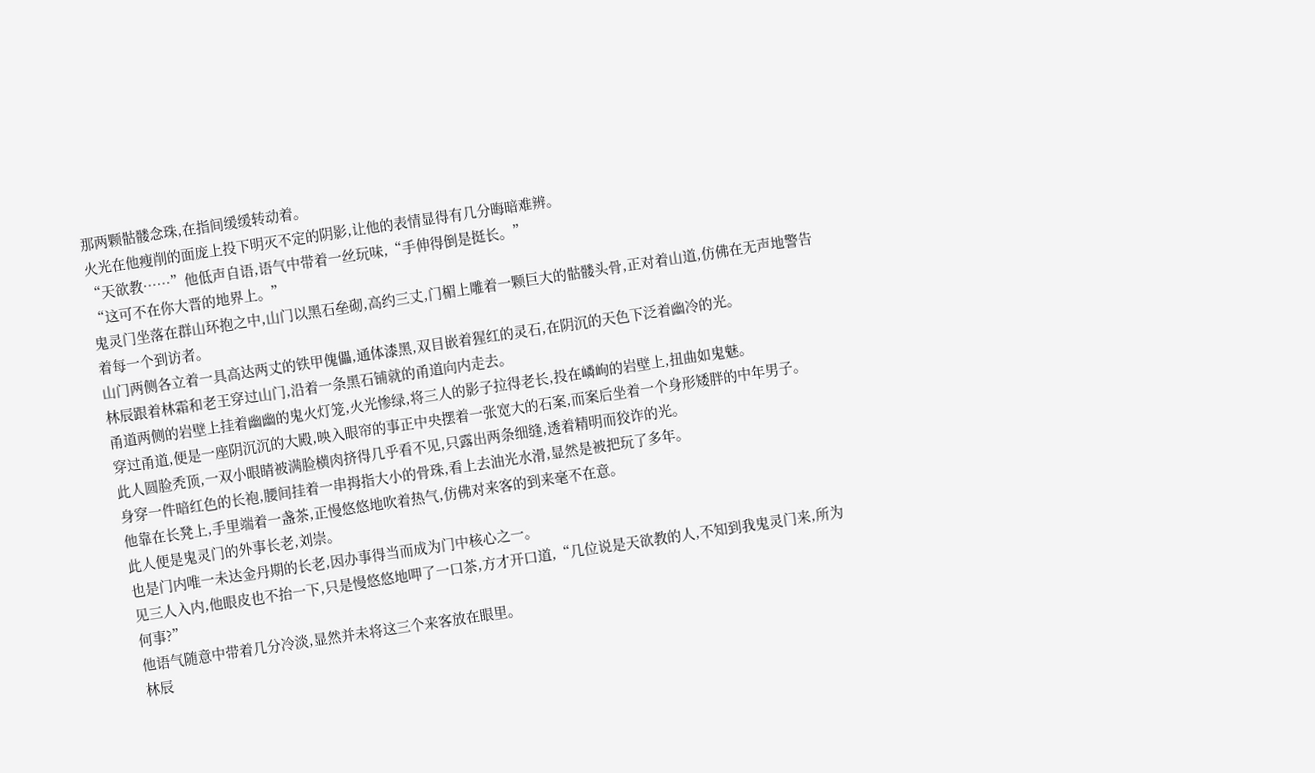那两颗骷髅念珠,在指间缓缓转动着。
火光在他瘦削的面庞上投下明灭不定的阴影,让他的表情显得有几分晦暗难辨。
“天欲教……”他低声自语,语气中带着一丝玩味,“手伸得倒是挺长。”
“这可不在你大晋的地界上。”
鬼灵门坐落在群山环抱之中,山门以黑石垒砌,高约三丈,门楣上雕着一颗巨大的骷髅头骨,正对着山道,仿佛在无声地警告着每一个到访者。
山门两侧各立着一具高达两丈的铁甲傀儡,通体漆黑,双目嵌着猩红的灵石,在阴沉的天色下泛着幽冷的光。
林辰跟着林霜和老王穿过山门,沿着一条黑石铺就的甬道向内走去。
甬道两侧的岩壁上挂着幽幽的鬼火灯笼,火光惨绿,将三人的影子拉得老长,投在嶙峋的岩壁上,扭曲如鬼魅。
穿过甬道,便是一座阴沉沉的大殿,映入眼帘的事正中央摆着一张宽大的石案,而案后坐着一个身形矮胖的中年男子。
此人圆脸秃顶,一双小眼睛被满脸横肉挤得几乎看不见,只露出两条细缝,透着精明而狡诈的光。
身穿一件暗红色的长袍,腰间挂着一串拇指大小的骨珠,看上去油光水滑,显然是被把玩了多年。
他靠在长凳上,手里端着一盏茶,正慢悠悠地吹着热气,仿佛对来客的到来毫不在意。
此人便是鬼灵门的外事长老,刘崇。
也是门内唯一未达金丹期的长老,因办事得当而成为门中核心之一。
见三人入内,他眼皮也不抬一下,只是慢悠悠地呷了一口茶,方才开口道,“几位说是天欲教的人,不知到我鬼灵门来,所为何事?”
他语气随意中带着几分冷淡,显然并未将这三个来客放在眼里。
林辰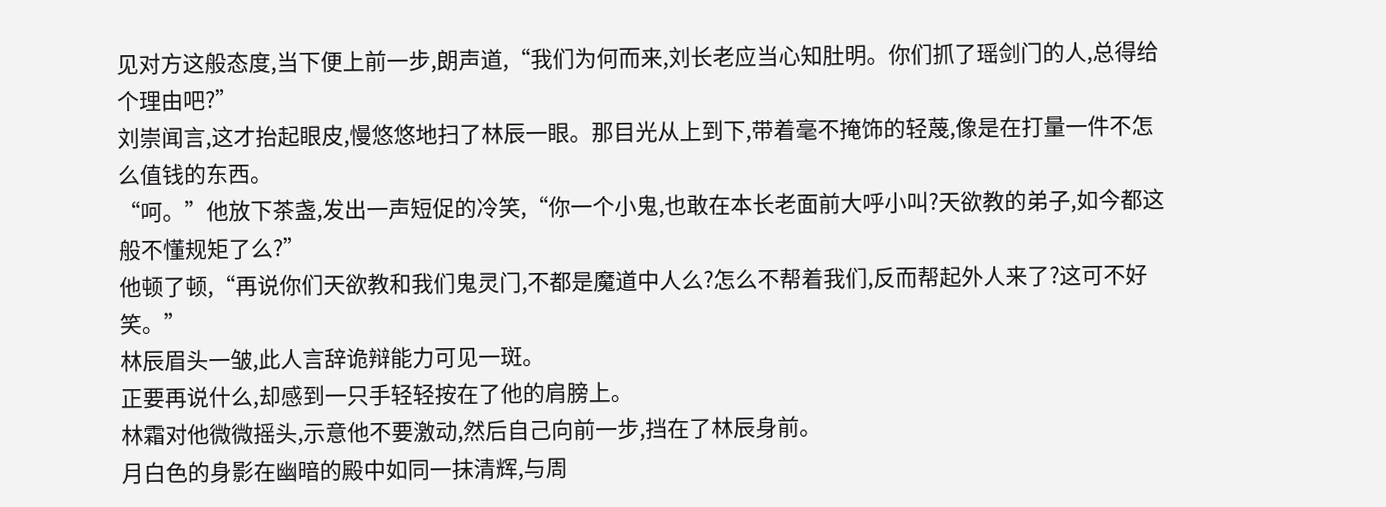见对方这般态度,当下便上前一步,朗声道,“我们为何而来,刘长老应当心知肚明。你们抓了瑶剑门的人,总得给个理由吧?”
刘崇闻言,这才抬起眼皮,慢悠悠地扫了林辰一眼。那目光从上到下,带着毫不掩饰的轻蔑,像是在打量一件不怎么值钱的东西。
“呵。”他放下茶盏,发出一声短促的冷笑,“你一个小鬼,也敢在本长老面前大呼小叫?天欲教的弟子,如今都这般不懂规矩了么?”
他顿了顿,“再说你们天欲教和我们鬼灵门,不都是魔道中人么?怎么不帮着我们,反而帮起外人来了?这可不好笑。”
林辰眉头一皱,此人言辞诡辩能力可见一斑。
正要再说什么,却感到一只手轻轻按在了他的肩膀上。
林霜对他微微摇头,示意他不要激动,然后自己向前一步,挡在了林辰身前。
月白色的身影在幽暗的殿中如同一抹清辉,与周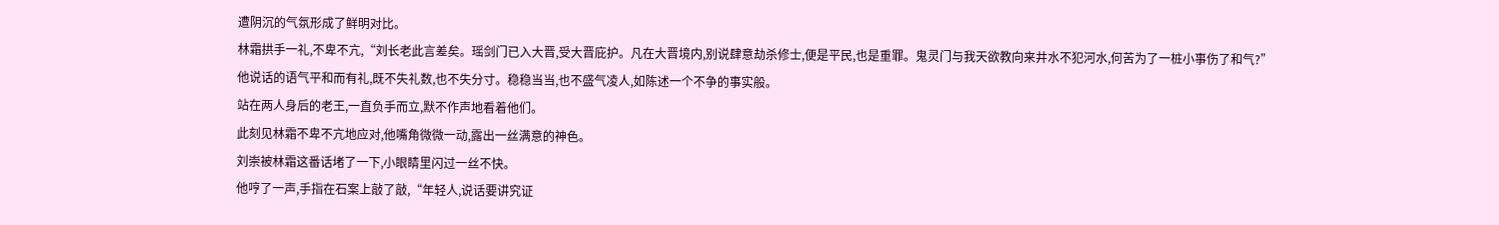遭阴沉的气氛形成了鲜明对比。
林霜拱手一礼,不卑不亢,“刘长老此言差矣。瑶剑门已入大晋,受大晋庇护。凡在大晋境内,别说肆意劫杀修士,便是平民,也是重罪。鬼灵门与我天欲教向来井水不犯河水,何苦为了一桩小事伤了和气?”
他说话的语气平和而有礼,既不失礼数,也不失分寸。稳稳当当,也不盛气凌人,如陈述一个不争的事实般。
站在两人身后的老王,一直负手而立,默不作声地看着他们。
此刻见林霜不卑不亢地应对,他嘴角微微一动,露出一丝满意的神色。
刘崇被林霜这番话堵了一下,小眼睛里闪过一丝不快。
他哼了一声,手指在石案上敲了敲,“年轻人,说话要讲究证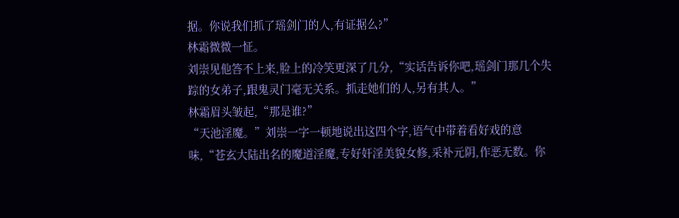据。你说我们抓了瑶剑门的人,有证据么?”
林霜微微一怔。
刘崇见他答不上来,脸上的冷笑更深了几分,“实话告诉你吧,瑶剑门那几个失踪的女弟子,跟鬼灵门毫无关系。抓走她们的人,另有其人。”
林霜眉头皱起,“那是谁?”
“天池淫魔。”刘崇一字一顿地说出这四个字,语气中带着看好戏的意味,“苍玄大陆出名的魔道淫魔,专好奸淫美貌女修,采补元阴,作恶无数。你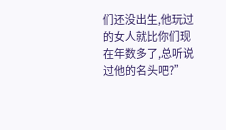们还没出生,他玩过的女人就比你们现在年数多了,总听说过他的名头吧?”